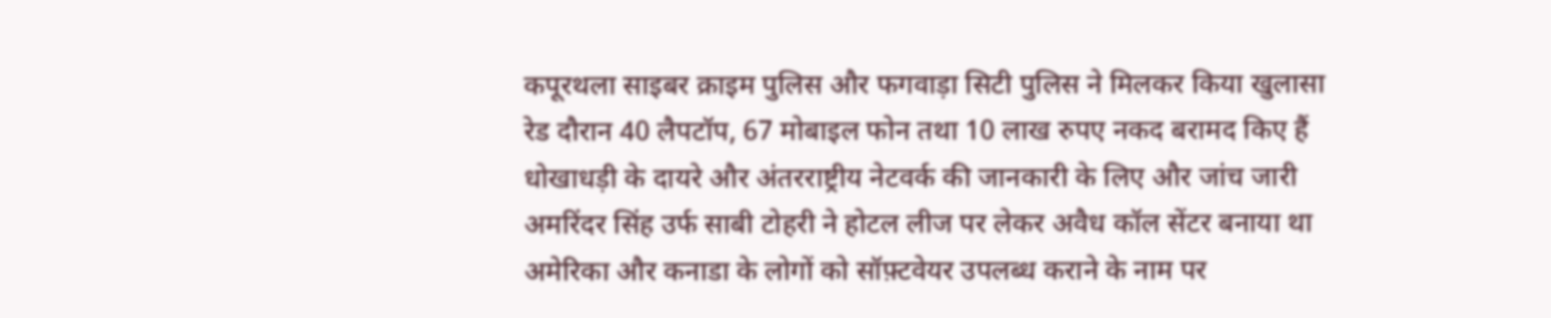कपूरथला साइबर क्राइम पुलिस और फगवाड़ा सिटी पुलिस ने मिलकर किया खुलासा
रेड दौरान 40 लैपटॉप, 67 मोबाइल फोन तथा 10 लाख रुपए नकद बरामद किए हैं
धोखाधड़ी के दायरे और अंतरराष्ट्रीय नेटवर्क की जानकारी के लिए और जांच जारी
अमरिंदर सिंह उर्फ साबी टोहरी ने होटल लीज पर लेकर अवैध कॉल सेंटर बनाया था
अमेरिका और कनाडा के लोगों को सॉफ़्टवेयर उपलब्ध कराने के नाम पर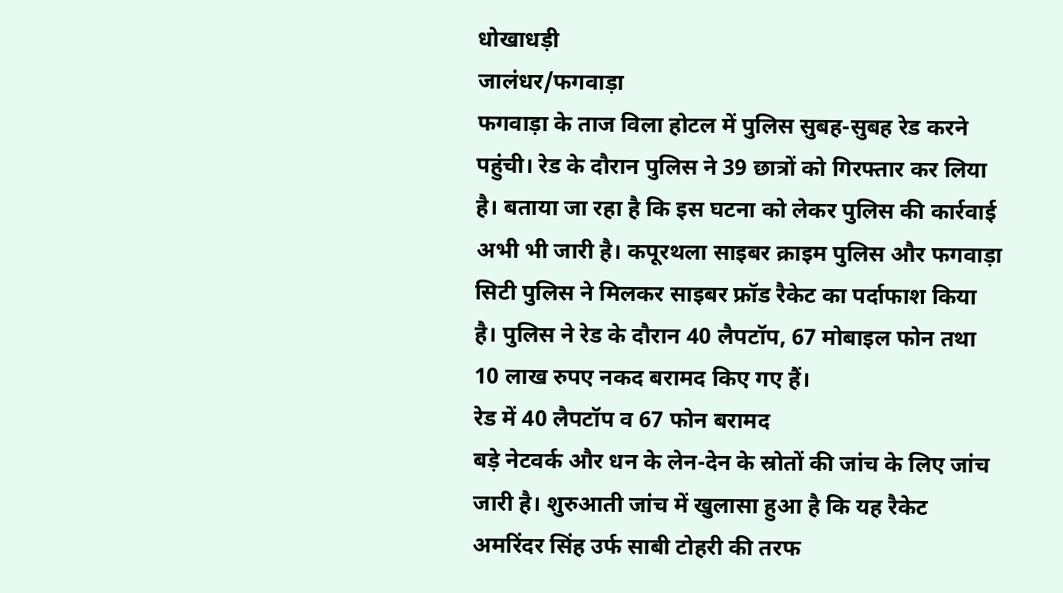धोखाधड़ी
जालंधर/फगवाड़ा
फगवाड़ा के ताज विला होटल में पुलिस सुबह-सुबह रेड करने पहुंची। रेड के दौरान पुलिस ने 39 छात्रों को गिरफ्तार कर लिया है। बताया जा रहा है कि इस घटना को लेकर पुलिस की कार्रवाई अभी भी जारी है। कपूरथला साइबर क्राइम पुलिस और फगवाड़ा सिटी पुलिस ने मिलकर साइबर फ्रॉड रैकेट का पर्दाफाश किया है। पुलिस ने रेड के दौरान 40 लैपटॉप, 67 मोबाइल फोन तथा 10 लाख रुपए नकद बरामद किए गए हैं।
रेड में 40 लैपटॉप व 67 फोन बरामद
बड़े नेटवर्क और धन के लेन-देन के स्रोतों की जांच के लिए जांच जारी है। शुरुआती जांच में खुलासा हुआ है कि यह रैकेट अमरिंदर सिंह उर्फ साबी टोहरी की तरफ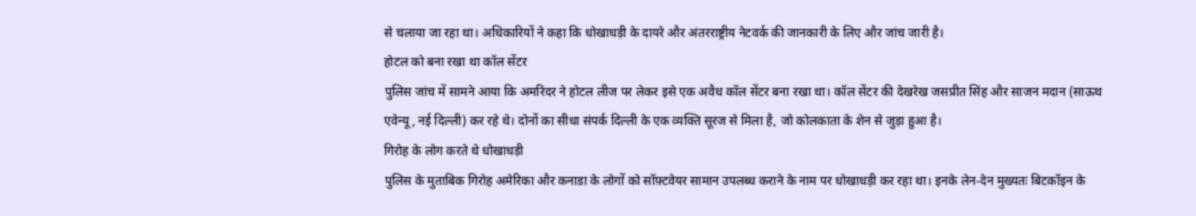से चलाया जा रहा था। अधिकारियों ने कहा कि धोखाधड़ी के दायरे और अंतरराष्ट्रीय नेटवर्क की जानकारी के लिए और जांच जारी है।
होटल को बना रखा था कॉल सेंटर
पुलिस जांच में सामने आया कि अमरिंदर ने होटल लीज पर लेकर इसे एक अवैध कॉल सेंटर बना रखा था। कॉल सेंटर की देखरेख जसप्रीत सिंह और साजन मदान (साऊथ एवेन्यू, नई दिल्ली) कर रहे थे। दोनों का सीधा संपर्क दिल्ली के एक व्यक्ति सूरज से मिला है, जो कोलकाता के शेन से जुड़ा हुआ है।
गिरोह के लोग करते थे धोखाधड़ी
पुलिस के मुताबिक गिरोह अमेरिका और कनाडा के लोगों को सॉफ़्टवेयर सामान उपलब्ध कराने के नाम पर धोखाधड़ी कर रहा था। इनके लेन-देन मुख्यतः बिटकॉइन के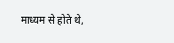माध्यम से होते थे,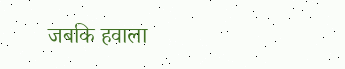जबकि हवाला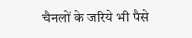चैनलों के जरिये भी पैसे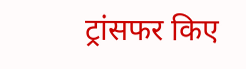ट्रांसफर किए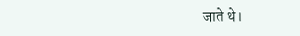जाते थे।